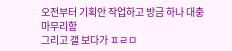오전부터 기획안 작업하고 방금 하나 대충 마무리함
그리고 갤 보다가 ㅍㄹㅁ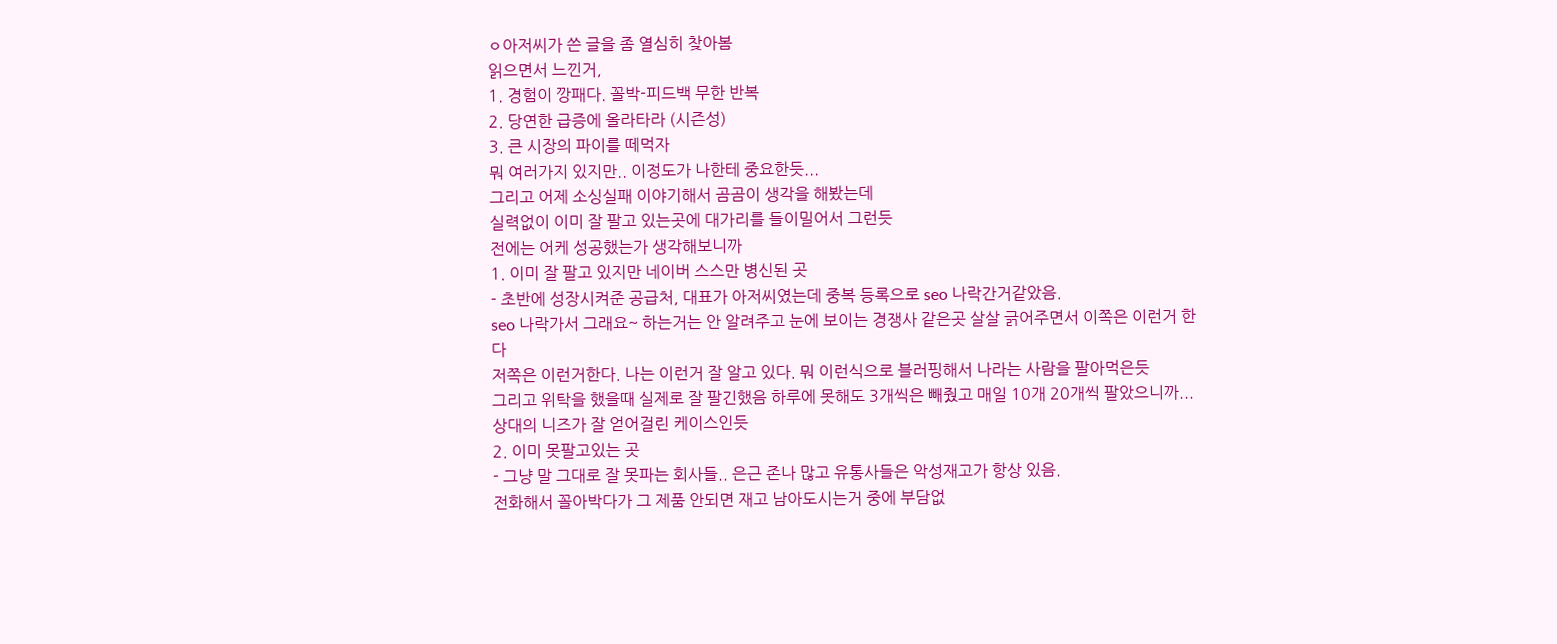ㅇ아저씨가 쓴 글을 좀 열심히 찾아봄
읽으면서 느낀거,
1. 경험이 깡패다. 꼴박-피드백 무한 반복
2. 당연한 급증에 올라타라 (시즌성)
3. 큰 시장의 파이를 떼먹자
뭐 여러가지 있지만.. 이정도가 나한테 중요한듯...
그리고 어제 소싱실패 이야기해서 곰곰이 생각을 해봤는데
실력없이 이미 잘 팔고 있는곳에 대가리를 들이밀어서 그런듯
전에는 어케 성공했는가 생각해보니까
1. 이미 잘 팔고 있지만 네이버 스스만 병신된 곳
- 초반에 성장시켜준 공급처, 대표가 아저씨였는데 중복 등록으로 seo 나락간거같았음.
seo 나락가서 그래요~ 하는거는 안 알려주고 눈에 보이는 경쟁사 같은곳 살살 긁어주면서 이쪽은 이런거 한다
저쪽은 이런거한다. 나는 이런거 잘 알고 있다. 뭐 이런식으로 블러핑해서 나라는 사람을 팔아먹은듯
그리고 위탁을 했을때 실제로 잘 팔긴했음 하루에 못해도 3개씩은 빼줬고 매일 10개 20개씩 팔았으니까...
상대의 니즈가 잘 얻어걸린 케이스인듯
2. 이미 못팔고있는 곳
- 그냥 말 그대로 잘 못파는 회사들.. 은근 존나 많고 유통사들은 악성재고가 항상 있음.
전화해서 꼴아박다가 그 제품 안되면 재고 남아도시는거 중에 부담없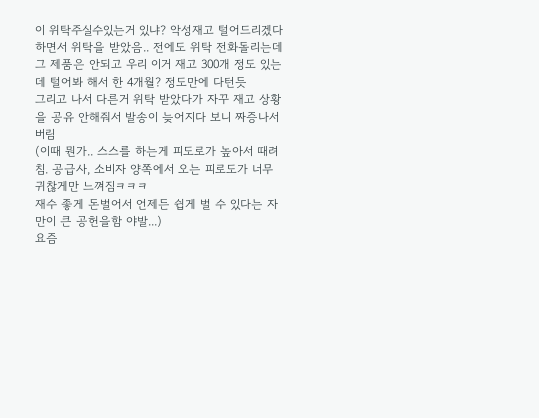이 위탁주실수있는거 있냐? 악성재고 털어드리겠다
하면서 위탁을 받았음.. 전에도 위탁 전화돌리는데 그 제품은 안되고 우리 이거 재고 300개 정도 있는데 털어봐 해서 한 4개월? 정도만에 다턴듯
그리고 나서 다른거 위탁 받았다가 자꾸 재고 상황을 공유 안해줘서 발송이 늦어지다 보니 짜증나서 버림
(이때 뭔가.. 스스를 하는게 피도로가 높아서 때려침. 공급사, 소비자 양쪽에서 오는 피로도가 너무 귀찮게만 느껴짐ㅋㅋㅋ
재수 좋게 돈벌어서 언제든 쉽게 벌 수 있다는 자만이 큰 공헌을함 야발...)
요즘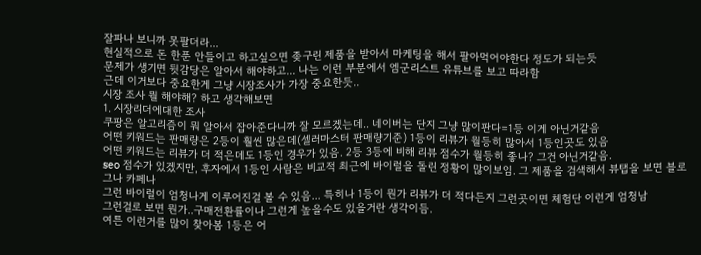잘파나 보니까 못팔더라...
현실적으로 돈 한푼 안들이고 하고싶으면 좆구린 제품을 받아서 마케팅을 해서 팔아먹어야한다 정도가 되는듯
문제가 생기면 뒷감당은 알아서 해야하고... 나는 이런 부분에서 엠군리스트 유튜브를 보고 따라함
근데 이거보다 중요한게 그냥 시장조사가 가장 중요한듯..
시장 조사 뭘 해야해? 하고 생각해보면
1. 시장리더에대한 조사
쿠팡은 알고리즘이 뭐 알아서 잡아준다니까 잘 모르겠는데.. 네이버는 단지 그냥 많이판다=1등 이게 아닌거같음
어떤 키워드는 판매량은 2등이 훨씬 많은데(셀러마스터 판매량기준) 1등이 리뷰가 월등히 많아서 1등인곳도 있음
어떤 키워드는 리뷰가 더 적은데도 1등인 경우가 있음. 2등 3등에 비해 리뷰 점수가 월등히 좋나? 그건 아닌거같음.
seo 점수가 있겠지만, 후자에서 1등인 사람은 비교적 최근에 바이럴을 돌린 정황이 많이보임. 그 제품을 검색해서 뷰탭을 보면 블로그나 카페나
그런 바이럴이 엄청나게 이루어진걸 볼 수 있음... 특히나 1등이 뭔가 리뷰가 더 적다든지 그런곳이면 체험단 이런게 엄청남
그런걸로 보면 뭔가..구매전환률이나 그런게 높을수도 있을거란 생각이듬.
여튼 이런거를 많이 찾아봄 1등은 어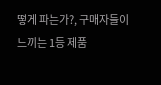떻게 파는가?, 구매자들이 느끼는 1등 제품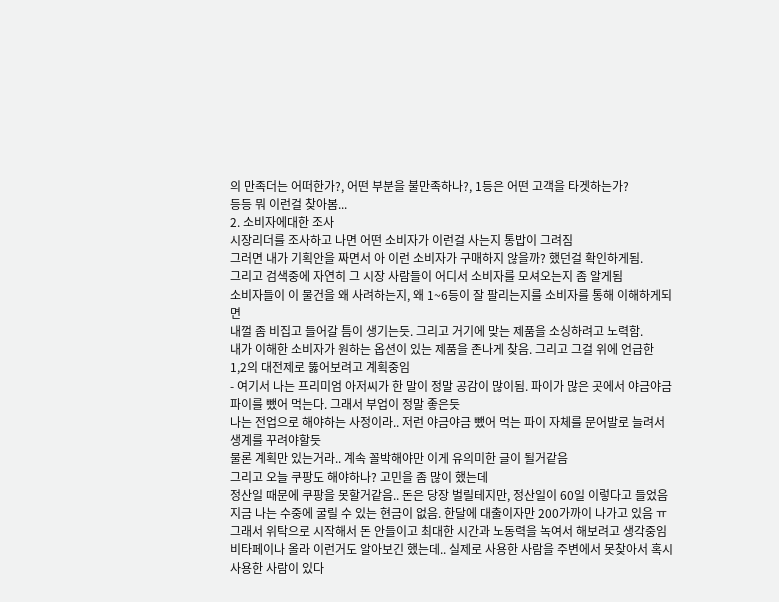의 만족더는 어떠한가?, 어떤 부분을 불만족하나?, 1등은 어떤 고객을 타겟하는가?
등등 뭐 이런걸 찾아봄...
2. 소비자에대한 조사
시장리더를 조사하고 나면 어떤 소비자가 이런걸 사는지 통밥이 그려짐
그러면 내가 기획안을 짜면서 아 이런 소비자가 구매하지 않을까? 했던걸 확인하게됨.
그리고 검색중에 자연히 그 시장 사람들이 어디서 소비자를 모셔오는지 좀 알게됨
소비자들이 이 물건을 왜 사려하는지, 왜 1~6등이 잘 팔리는지를 소비자를 통해 이해하게되면
내껄 좀 비집고 들어갈 틈이 생기는듯. 그리고 거기에 맞는 제품을 소싱하려고 노력함.
내가 이해한 소비자가 원하는 옵션이 있는 제품을 존나게 찾음. 그리고 그걸 위에 언급한 1,2의 대전제로 뚫어보려고 계획중임
- 여기서 나는 프리미엄 아저씨가 한 말이 정말 공감이 많이됨. 파이가 많은 곳에서 야금야금 파이를 뺐어 먹는다. 그래서 부업이 정말 좋은듯
나는 전업으로 해야하는 사정이라.. 저런 야금야금 뺐어 먹는 파이 자체를 문어발로 늘려서 생계를 꾸려야할듯
물론 계획만 있는거라.. 계속 꼴박해야만 이게 유의미한 글이 될거같음
그리고 오늘 쿠팡도 해야하나? 고민을 좀 많이 했는데
정산일 때문에 쿠팡을 못할거같음.. 돈은 당장 벌릴테지만, 정산일이 60일 이렇다고 들었음
지금 나는 수중에 굴릴 수 있는 현금이 없음. 한달에 대출이자만 200가까이 나가고 있음 ㅠ
그래서 위탁으로 시작해서 돈 안들이고 최대한 시간과 노동력을 녹여서 해보려고 생각중임
비타페이나 올라 이런거도 알아보긴 했는데.. 실제로 사용한 사람을 주변에서 못찾아서 혹시 사용한 사람이 있다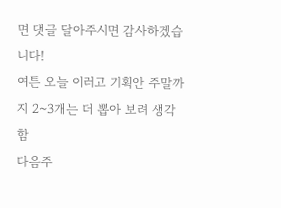면 댓글 달아주시면 감사하겠습니다!
여튼 오늘 이러고 기획안 주말까지 2~3개는 더 뽑아 보려 생각함
다음주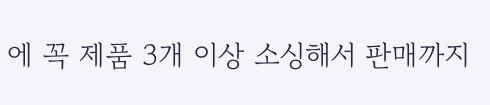에 꼭 제품 3개 이상 소싱해서 판매까지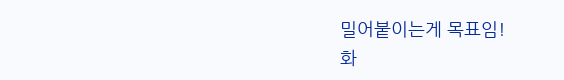밀어붙이는게 목표임!
화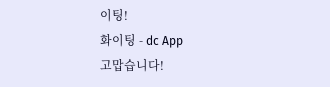이팅!
화이팅 - dc App
고맙습니다!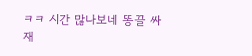ㅋㅋ 시간 많나보네 똥끌 싸재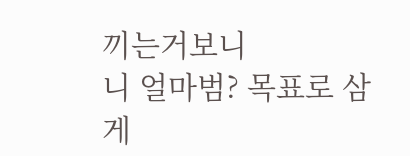끼는거보니
니 얼마범? 목표로 삼게